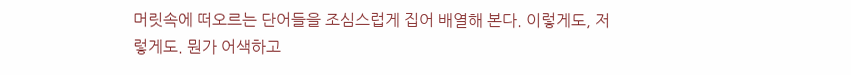머릿속에 떠오르는 단어들을 조심스럽게 집어 배열해 본다. 이렇게도, 저렇게도. 뭔가 어색하고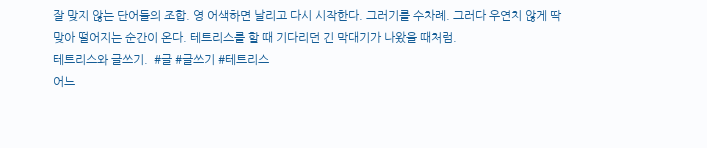잘 맞지 않는 단어들의 조합. 영 어색하면 날리고 다시 시작한다. 그러기를 수차례. 그러다 우연치 않게 딱 맞아 떨어지는 순간이 온다. 테트리스를 할 때 기다리던 긴 막대기가 나왔을 때처럼.
테트리스와 글쓰기.  #글 #글쓰기 #테트리스
어느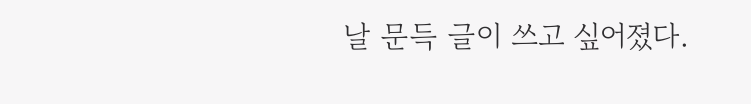날 문득 글이 쓰고 싶어졌다.